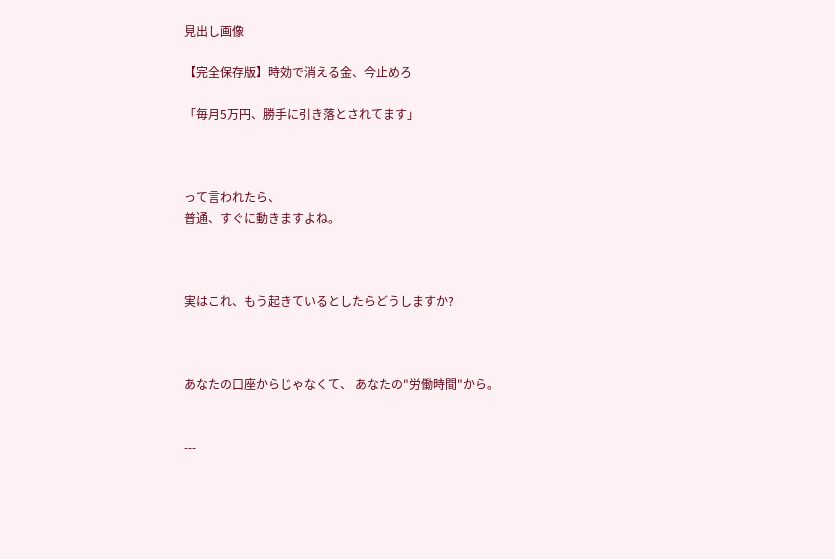見出し画像

【完全保存版】時効で消える金、今止めろ

「毎月5万円、勝手に引き落とされてます」



って言われたら、
普通、すぐに動きますよね。



実はこれ、もう起きているとしたらどうしますか?



あなたの口座からじゃなくて、 あなたの"労働時間"から。


---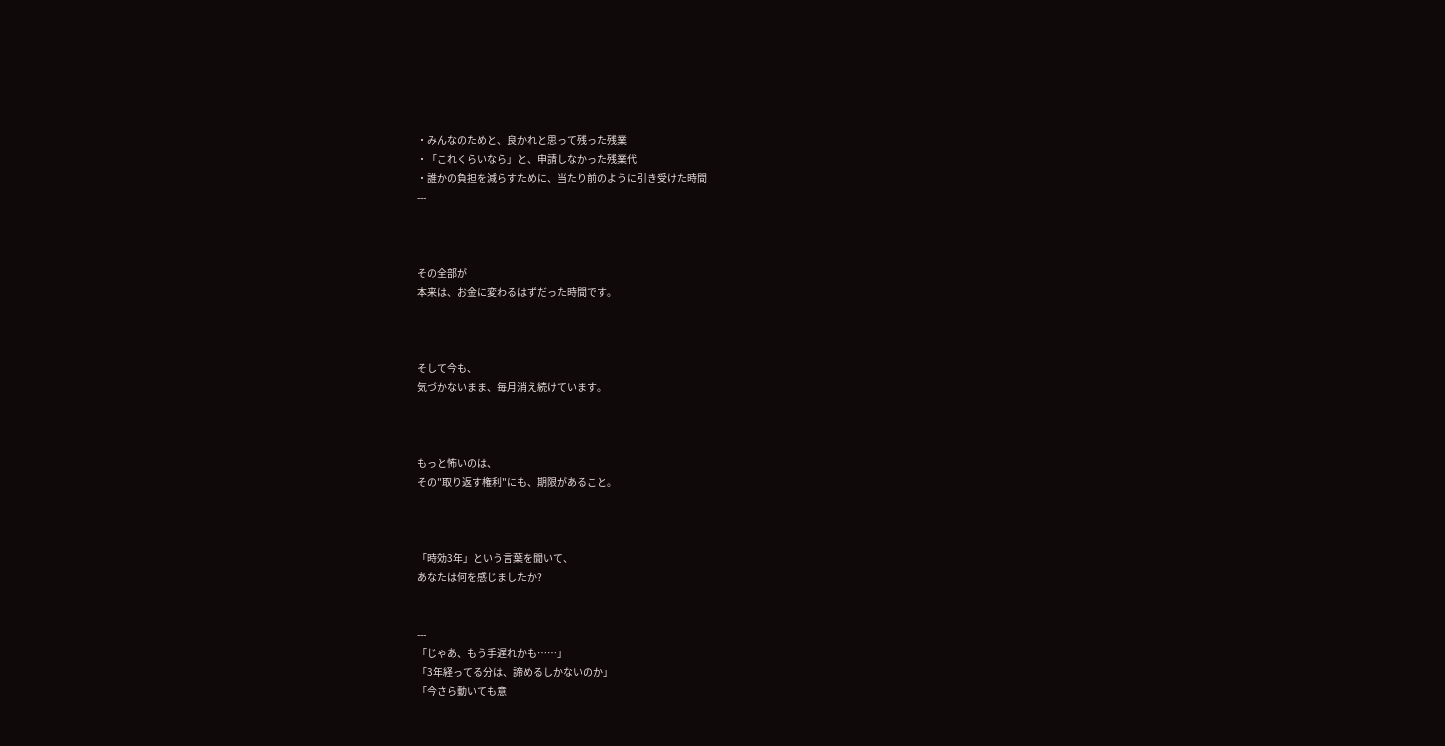・みんなのためと、良かれと思って残った残業
・「これくらいなら」と、申請しなかった残業代
・誰かの負担を減らすために、当たり前のように引き受けた時間
---



その全部が
本来は、お金に変わるはずだった時間です。



そして今も、
気づかないまま、毎月消え続けています。



もっと怖いのは、
その"取り返す権利"にも、期限があること。



「時効3年」という言葉を聞いて、
あなたは何を感じましたか?


---
「じゃあ、もう手遅れかも……」
「3年経ってる分は、諦めるしかないのか」
「今さら動いても意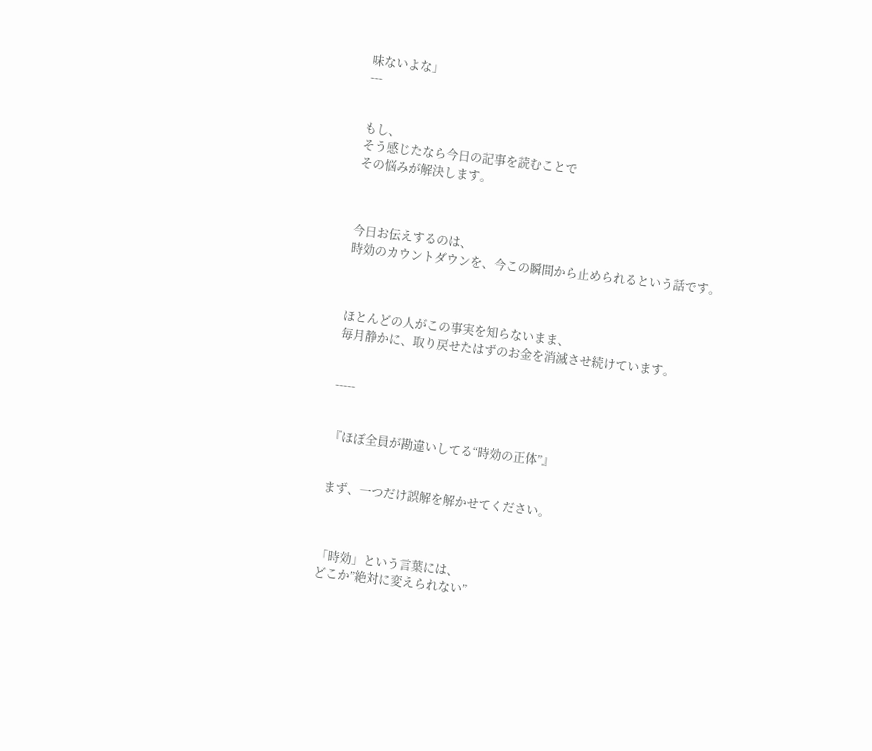味ないよな」
---


もし、
そう感じたなら今日の記事を読むことで
その悩みが解決します。



今日お伝えするのは、
時効のカウントダウンを、今この瞬間から止められるという話です。



ほとんどの人がこの事実を知らないまま、
毎月静かに、取り戻せたはずのお金を消滅させ続けています。


-----


『ほぼ全員が勘違いしてる“時効の正体”』


まず、一つだけ誤解を解かせてください。



「時効」という言葉には、
どこか”絶対に変えられない”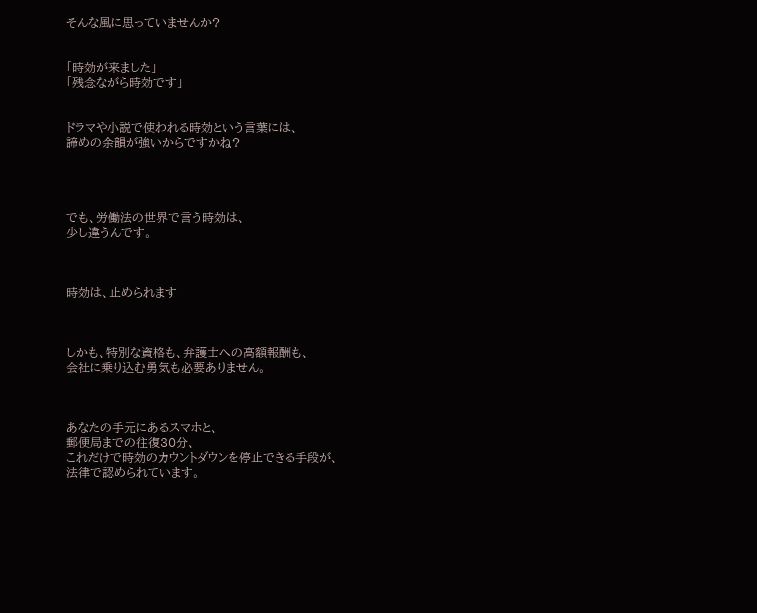そんな風に思っていませんか?


「時効が来ました」
「残念ながら時効です」


ドラマや小説で使われる時効という言葉には、
諦めの余韻が強いからですかね?




でも、労働法の世界で言う時効は、
少し違うんです。



時効は、止められます



しかも、特別な資格も、弁護士への高額報酬も、
会社に乗り込む勇気も必要ありません。



あなたの手元にあるスマホと、
郵便局までの往復30分、
これだけで時効のカウントダウンを停止できる手段が、
法律で認められています。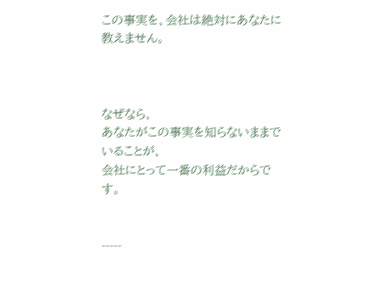この事実を、会社は絶対にあなたに教えません。



なぜなら、
あなたがこの事実を知らないままでいることが、
会社にとって一番の利益だからです。


-----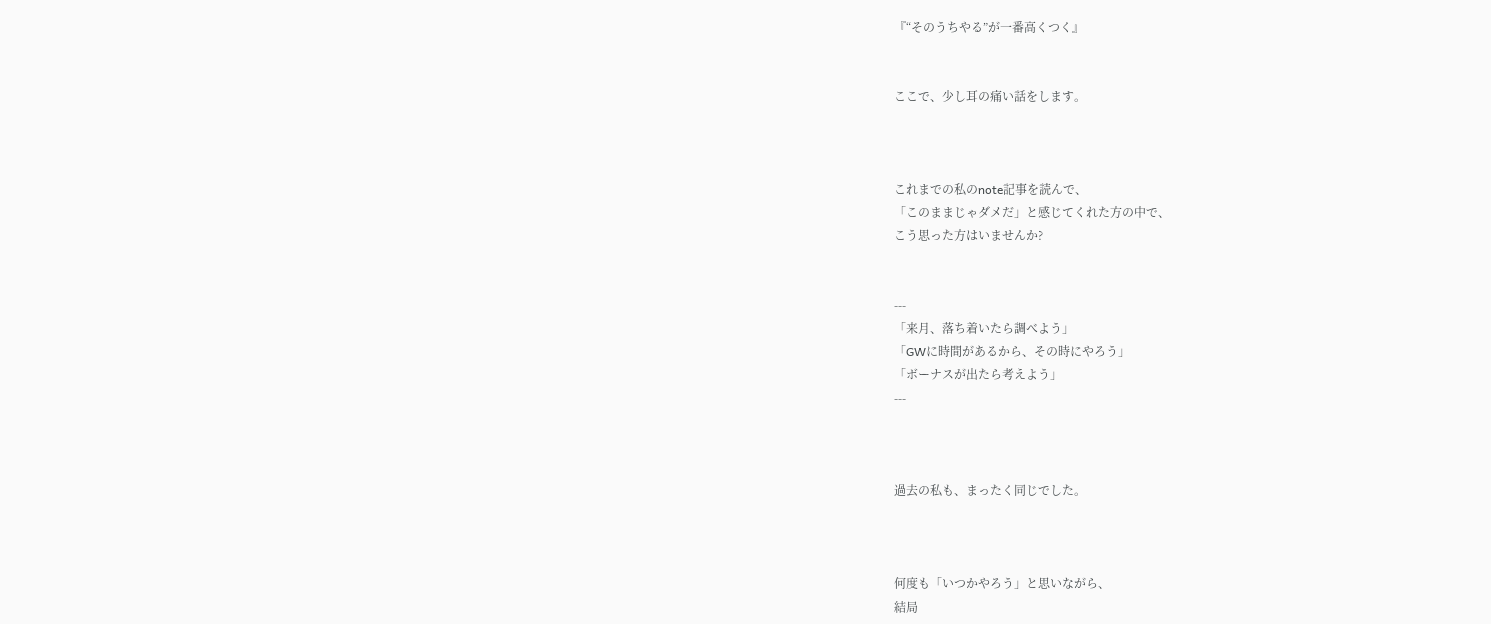『“そのうちやる”が一番高くつく』


ここで、少し耳の痛い話をします。



これまでの私のnote記事を読んで、
「このままじゃダメだ」と感じてくれた方の中で、
こう思った方はいませんか?


---
「来月、落ち着いたら調べよう」
「GWに時間があるから、その時にやろう」
「ボーナスが出たら考えよう」
---



過去の私も、まったく同じでした。



何度も「いつかやろう」と思いながら、
結局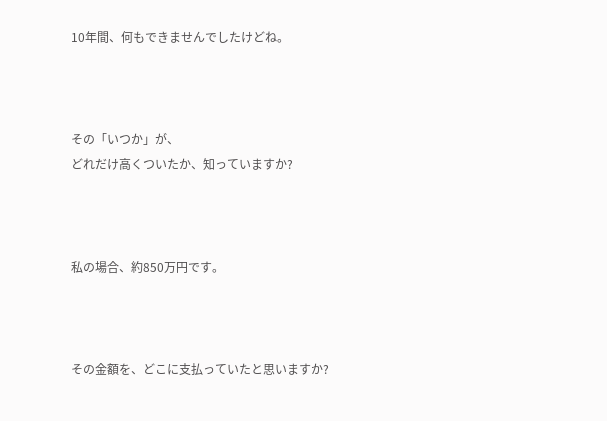10年間、何もできませんでしたけどね。



その「いつか」が、
どれだけ高くついたか、知っていますか?



私の場合、約850万円です。



その金額を、どこに支払っていたと思いますか?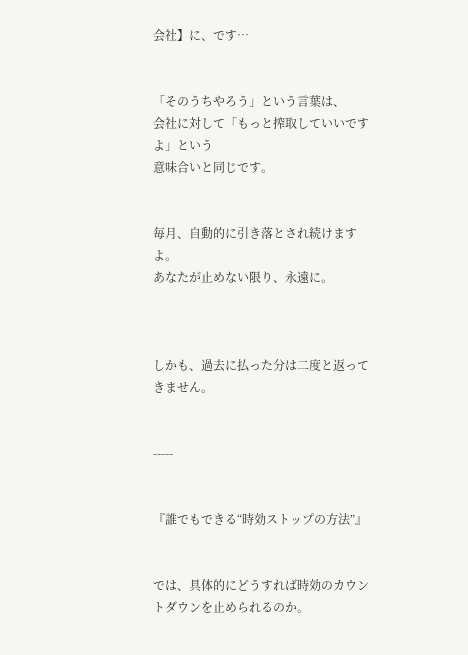会社】に、です…


「そのうちやろう」という言葉は、
会社に対して「もっと搾取していいですよ」という
意味合いと同じです。


毎月、自動的に引き落とされ続けますよ。
あなたが止めない限り、永遠に。



しかも、過去に払った分は二度と返ってきません。


-----


『誰でもできる“時効ストップの方法”』


では、具体的にどうすれば時効のカウントダウンを止められるのか。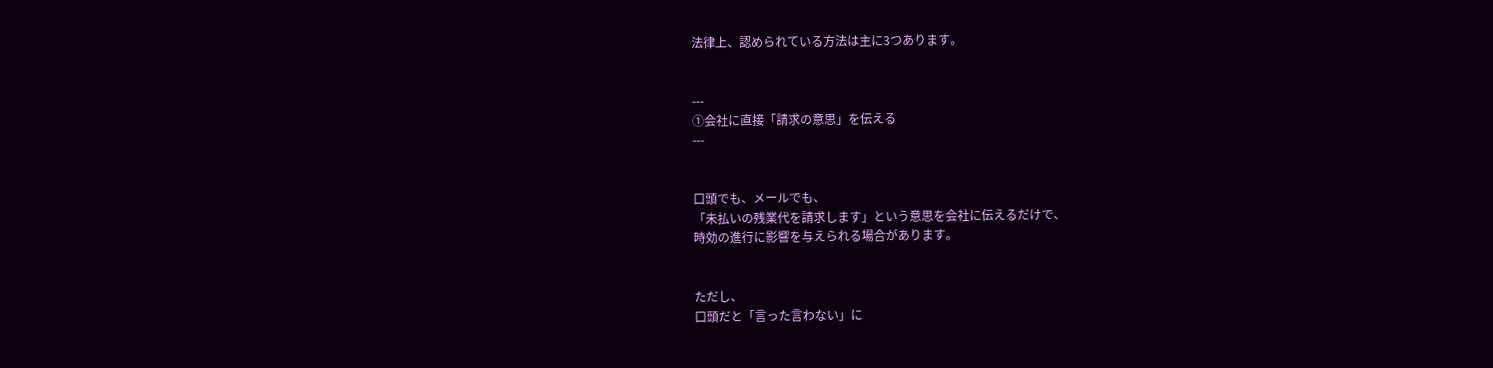法律上、認められている方法は主に3つあります。


---
①会社に直接「請求の意思」を伝える
---


口頭でも、メールでも、
「未払いの残業代を請求します」という意思を会社に伝えるだけで、
時効の進行に影響を与えられる場合があります。


ただし、
口頭だと「言った言わない」に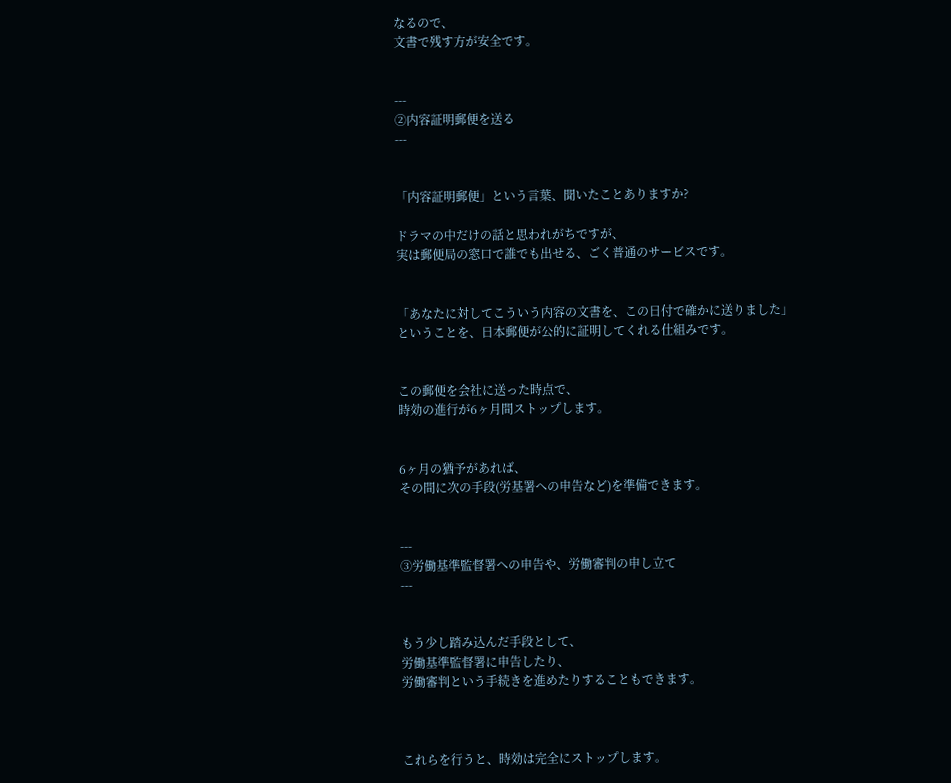なるので、
文書で残す方が安全です。


---
②内容証明郵便を送る
---


「内容証明郵便」という言葉、聞いたことありますか?

ドラマの中だけの話と思われがちですが、
実は郵便局の窓口で誰でも出せる、ごく普通のサービスです。


「あなたに対してこういう内容の文書を、この日付で確かに送りました」
ということを、日本郵便が公的に証明してくれる仕組みです。


この郵便を会社に送った時点で、
時効の進行が6ヶ月間ストップします。


6ヶ月の猶予があれば、
その間に次の手段(労基署への申告など)を準備できます。


---
③労働基準監督署への申告や、労働審判の申し立て
---


もう少し踏み込んだ手段として、
労働基準監督署に申告したり、
労働審判という手続きを進めたりすることもできます。



これらを行うと、時効は完全にストップします。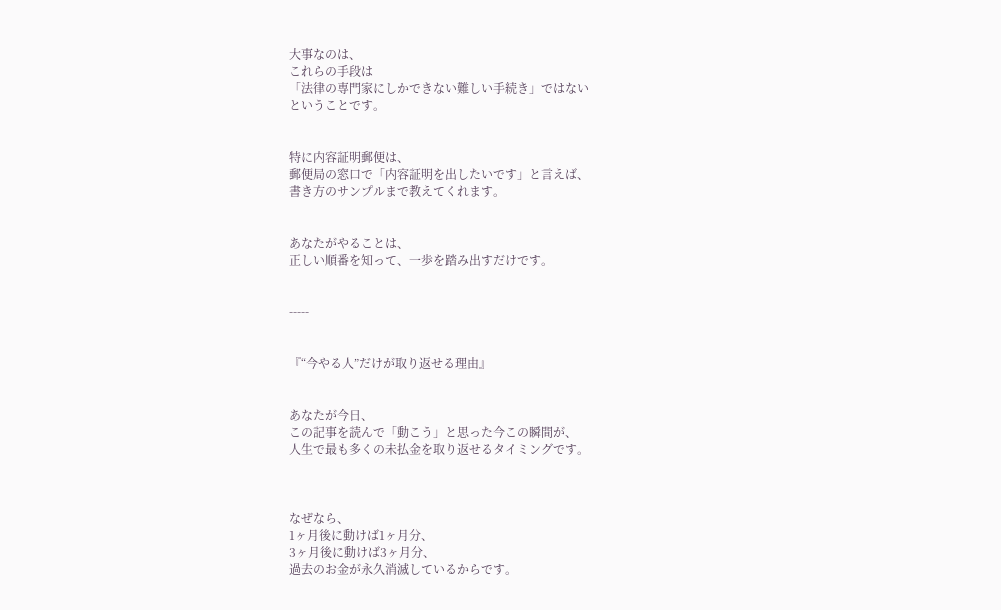大事なのは、
これらの手段は
「法律の専門家にしかできない難しい手続き」ではない
ということです。


特に内容証明郵便は、
郵便局の窓口で「内容証明を出したいです」と言えば、
書き方のサンプルまで教えてくれます。


あなたがやることは、
正しい順番を知って、一歩を踏み出すだけです。


-----


『“今やる人”だけが取り返せる理由』


あなたが今日、
この記事を読んで「動こう」と思った今この瞬間が、
人生で最も多くの未払金を取り返せるタイミングです。



なぜなら、
1ヶ月後に動けば1ヶ月分、
3ヶ月後に動けば3ヶ月分、
過去のお金が永久消滅しているからです。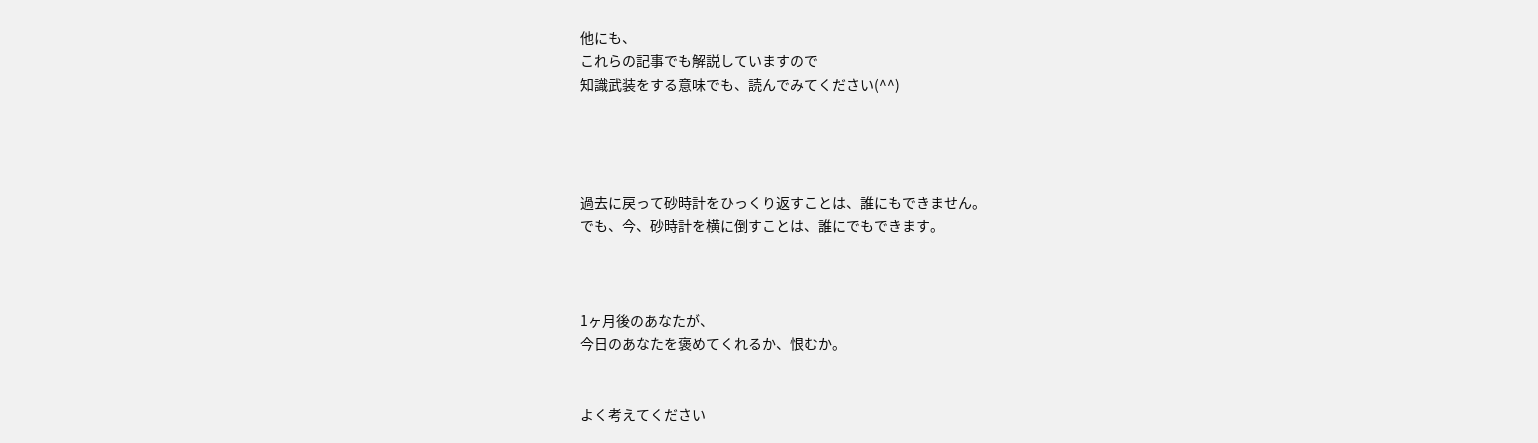他にも、
これらの記事でも解説していますので
知識武装をする意味でも、読んでみてください(^^)




過去に戻って砂時計をひっくり返すことは、誰にもできません。
でも、今、砂時計を横に倒すことは、誰にでもできます。



1ヶ月後のあなたが、
今日のあなたを褒めてくれるか、恨むか。


よく考えてください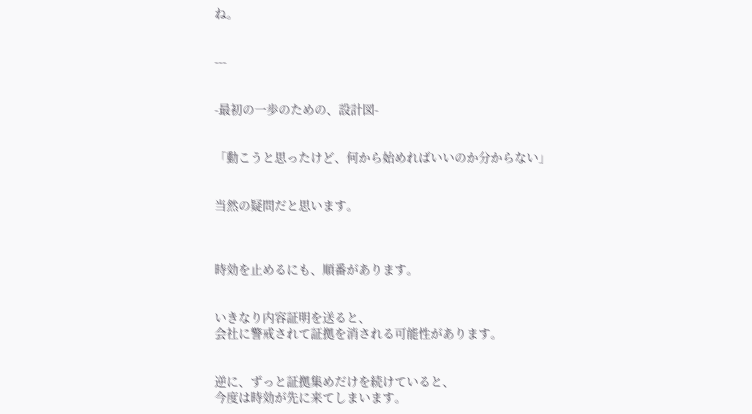ね。


---


-最初の一歩のための、設計図-


「動こうと思ったけど、何から始めればいいのか分からない」


当然の疑問だと思います。



時効を止めるにも、順番があります。


いきなり内容証明を送ると、
会社に警戒されて証拠を消される可能性があります。


逆に、ずっと証拠集めだけを続けていると、
今度は時効が先に来てしまいます。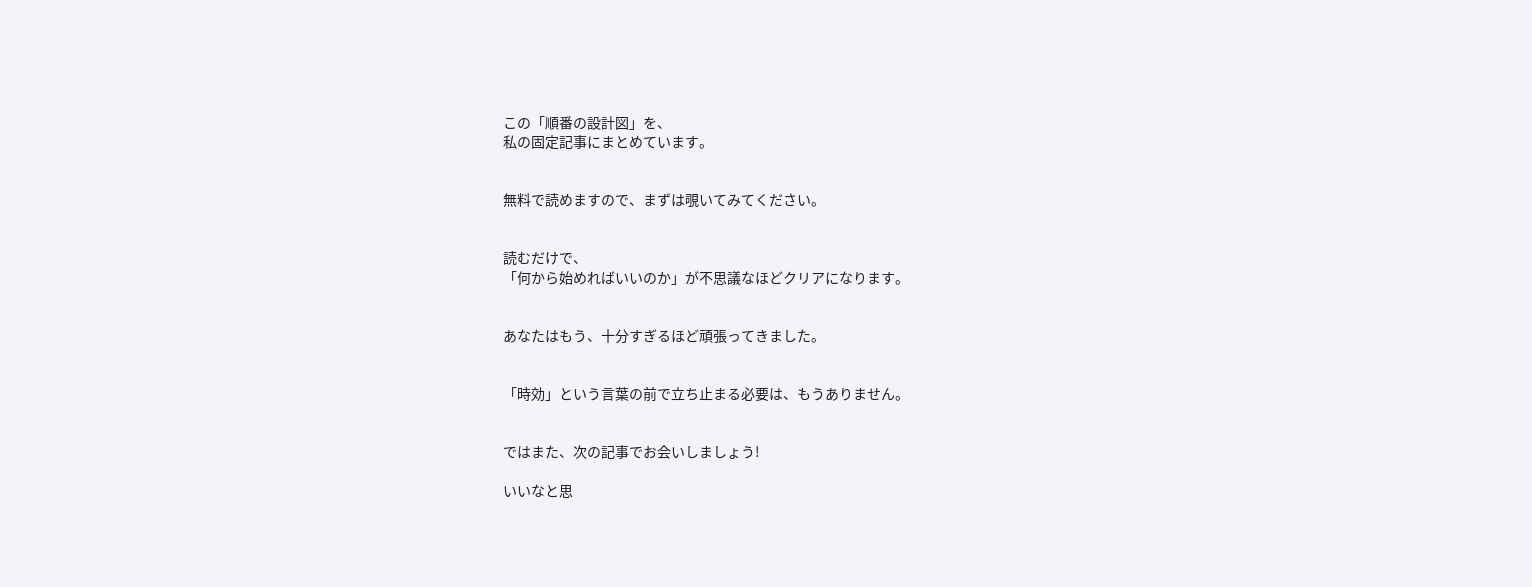この「順番の設計図」を、
私の固定記事にまとめています。


無料で読めますので、まずは覗いてみてください。


読むだけで、
「何から始めればいいのか」が不思議なほどクリアになります。


あなたはもう、十分すぎるほど頑張ってきました。


「時効」という言葉の前で立ち止まる必要は、もうありません。


ではまた、次の記事でお会いしましょう!

いいなと思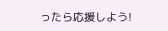ったら応援しよう!